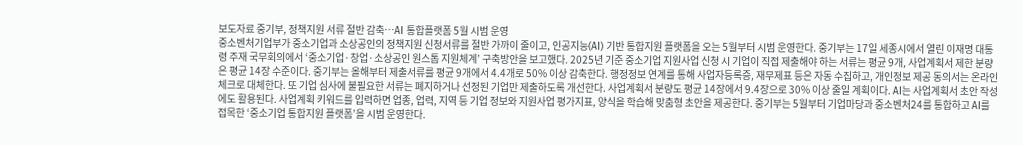보도자료 중기부, 정책지원 서류 절반 감축…AI 통합플랫폼 5월 시범 운영
중소벤처기업부가 중소기업과 소상공인의 정책지원 신청서류를 절반 가까이 줄이고, 인공지능(AI) 기반 통합지원 플랫폼을 오는 5월부터 시범 운영한다. 중기부는 17일 세종시에서 열린 이재명 대통령 주재 국무회의에서 ‘중소기업·창업·소상공인 원스톱 지원체계’ 구축방안을 보고했다. 2025년 기준 중소기업 지원사업 신청 시 기업이 직접 제출해야 하는 서류는 평균 9개, 사업계획서 제한 분량은 평균 14장 수준이다. 중기부는 올해부터 제출서류를 평균 9개에서 4.4개로 50% 이상 감축한다. 행정정보 연계를 통해 사업자등록증, 재무제표 등은 자동 수집하고, 개인정보 제공 동의서는 온라인 체크로 대체한다. 또 기업 심사에 불필요한 서류는 폐지하거나 선정된 기업만 제출하도록 개선한다. 사업계획서 분량도 평균 14장에서 9.4장으로 30% 이상 줄일 계획이다. AI는 사업계획서 초안 작성에도 활용된다. 사업계획 키워드를 입력하면 업종, 업력, 지역 등 기업 정보와 지원사업 평가지표, 양식을 학습해 맞춤형 초안을 제공한다. 중기부는 5월부터 기업마당과 중소벤처24를 통합하고 AI를 접목한 ‘중소기업 통합지원 플랫폼’을 시범 운영한다.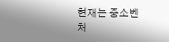현재는 중소벤처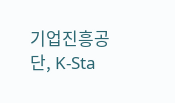기업진흥공단, K-Sta